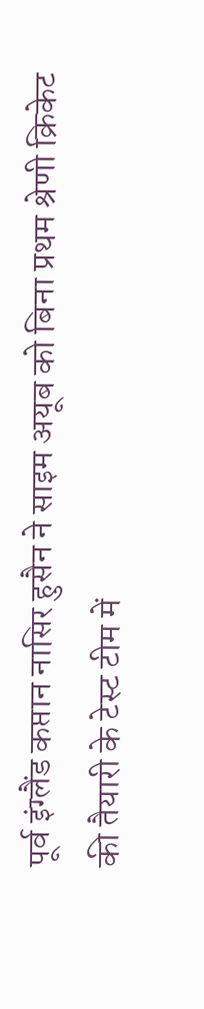पूर्व इंग्लैंड कप्तान नासिर हुसैन ने साइम अयूब को बिना प्रथम श्रेणी क्रिकेट की तैयारी के टेस्ट टीम में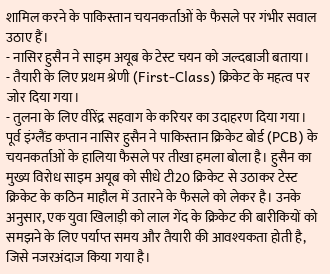शामिल करने के पाकिस्तान चयनकर्ताओं के फैसले पर गंभीर सवाल उठाए हैं।
- नासिर हुसैन ने साइम अयूब के टेस्ट चयन को जल्दबाजी बताया।
- तैयारी के लिए प्रथम श्रेणी (First-Class) क्रिकेट के महत्व पर जोर दिया गया।
- तुलना के लिए वीरेंद्र सहवाग के करियर का उदाहरण दिया गया।
पूर्व इंग्लैंड कप्तान नासिर हुसैन ने पाकिस्तान क्रिकेट बोर्ड (PCB) के चयनकर्ताओं के हालिया फैसले पर तीखा हमला बोला है। हुसैन का मुख्य विरोध साइम अयूब को सीधे टी20 क्रिकेट से उठाकर टेस्ट क्रिकेट के कठिन माहौल में उतारने के फैसले को लेकर है। उनके अनुसार, एक युवा खिलाड़ी को लाल गेंद के क्रिकेट की बारीकियों को समझने के लिए पर्याप्त समय और तैयारी की आवश्यकता होती है, जिसे नजरअंदाज किया गया है।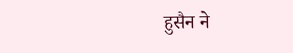हुसैन ने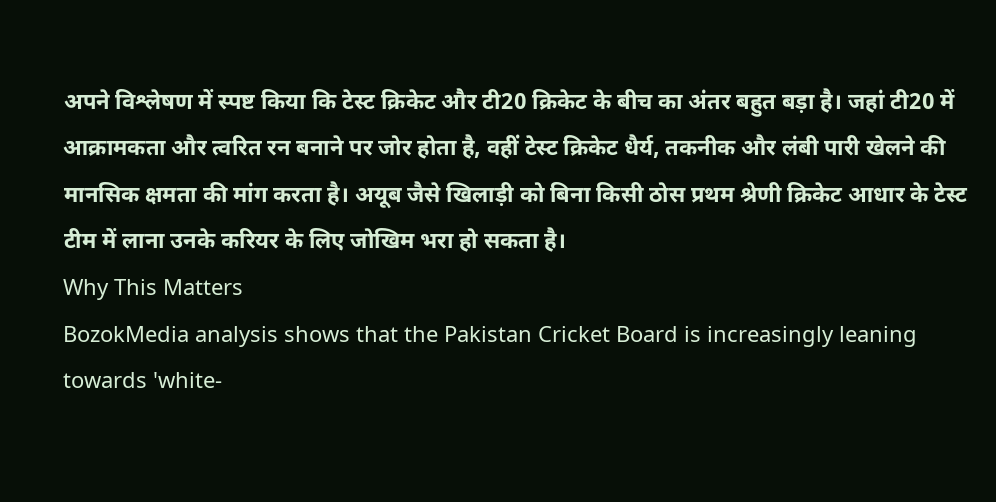अपने विश्लेषण में स्पष्ट किया कि टेस्ट क्रिकेट और टी20 क्रिकेट के बीच का अंतर बहुत बड़ा है। जहां टी20 में आक्रामकता और त्वरित रन बनाने पर जोर होता है, वहीं टेस्ट क्रिकेट धैर्य, तकनीक और लंबी पारी खेलने की मानसिक क्षमता की मांग करता है। अयूब जैसे खिलाड़ी को बिना किसी ठोस प्रथम श्रेणी क्रिकेट आधार के टेस्ट टीम में लाना उनके करियर के लिए जोखिम भरा हो सकता है।
Why This Matters
BozokMedia analysis shows that the Pakistan Cricket Board is increasingly leaning towards 'white-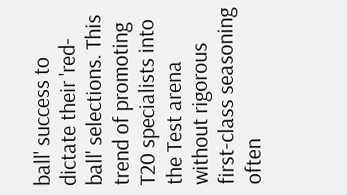ball' success to dictate their 'red-ball' selections. This trend of promoting T20 specialists into the Test arena without rigorous first-class seasoning often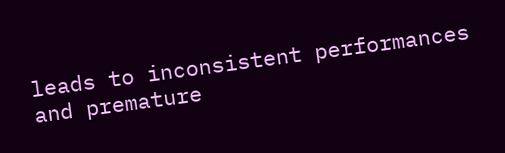leads to inconsistent performances and premature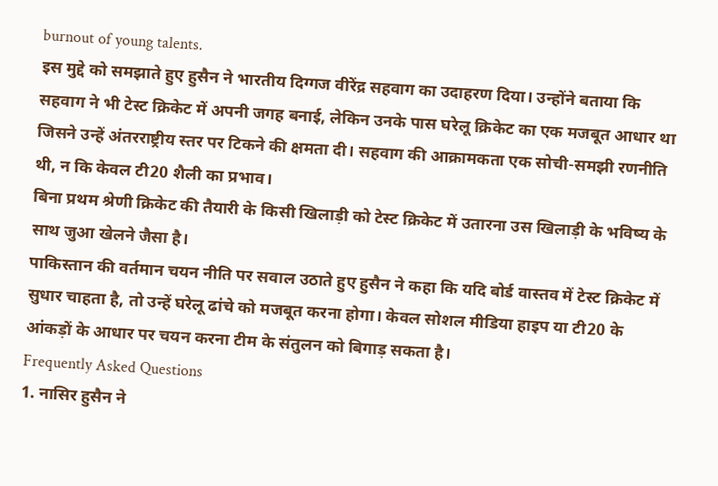burnout of young talents.
इस मुद्दे को समझाते हुए हुसैन ने भारतीय दिग्गज वीरेंद्र सहवाग का उदाहरण दिया। उन्होंने बताया कि सहवाग ने भी टेस्ट क्रिकेट में अपनी जगह बनाई, लेकिन उनके पास घरेलू क्रिकेट का एक मजबूत आधार था जिसने उन्हें अंतरराष्ट्रीय स्तर पर टिकने की क्षमता दी। सहवाग की आक्रामकता एक सोची-समझी रणनीति थी, न कि केवल टी20 शैली का प्रभाव।
बिना प्रथम श्रेणी क्रिकेट की तैयारी के किसी खिलाड़ी को टेस्ट क्रिकेट में उतारना उस खिलाड़ी के भविष्य के साथ जुआ खेलने जैसा है।
पाकिस्तान की वर्तमान चयन नीति पर सवाल उठाते हुए हुसैन ने कहा कि यदि बोर्ड वास्तव में टेस्ट क्रिकेट में सुधार चाहता है, तो उन्हें घरेलू ढांचे को मजबूत करना होगा। केवल सोशल मीडिया हाइप या टी20 के आंकड़ों के आधार पर चयन करना टीम के संतुलन को बिगाड़ सकता है।
Frequently Asked Questions
1. नासिर हुसैन ने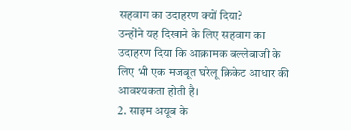सहवाग का उदाहरण क्यों दिया?
उन्होंने यह दिखाने के लिए सहवाग का उदाहरण दिया कि आक्रामक बल्लेबाजी के लिए भी एक मजबूत घरेलू क्रिकेट आधार की आवश्यकता होती है।
2. साइम अयूब के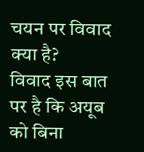चयन पर विवाद क्या है?
विवाद इस बात पर है कि अयूब को बिना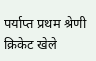पर्याप्त प्रथम श्रेणी क्रिकेट खेले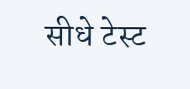सीधे टेस्ट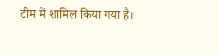टीम में शामिल किया गया है।